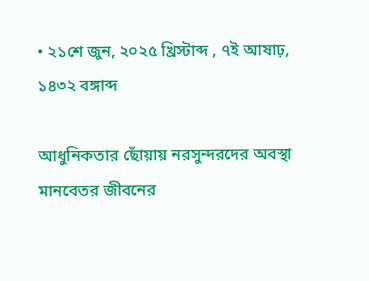• ২১শে জুন, ২০২৫ খ্রিস্টাব্দ , ৭ই আষাঢ়, ১৪৩২ বঙ্গাব্দ

আধুনিকতার ছোঁয়ায় নরসুন্দরদের অবস্থা মানবেতর জীবনের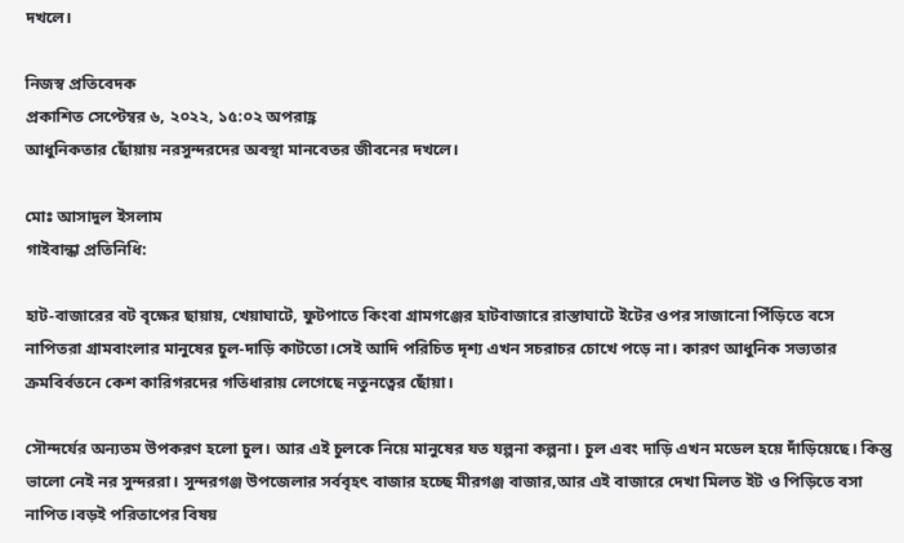দখলে।

নিজস্ব প্রতিবেদক
প্রকাশিত সেপ্টেম্বর ৬, ২০২২, ১৫:০২ অপরাহ্ণ
আধুনিকতার ছোঁয়ায় নরসুন্দরদের অবস্থা মানবেতর জীবনের দখলে।

মোঃ আসাদুল ইসলাম
গাইবান্ধা প্রতিনিধি:

হাট-বাজারের বট বৃক্ষের ছায়ায়, খেয়াঘাটে, ফুটপাতে কিংবা গ্রামগঞ্জের হাটবাজারে রাস্তাঘাটে ইটের ওপর সাজানো পিঁড়িতে বসে নাপিতরা গ্রামবাংলার মানুষের চুল-দাড়ি কাটতো।সেই আদি পরিচিত দৃশ্য এখন সচরাচর চোখে পড়ে না। কারণ আধুনিক সভ্যতার ক্রমবির্বতনে কেশ কারিগরদের গতিধারায় লেগেছে নতুনত্বের ছোঁয়া।

সৌন্দর্যের অন্যতম উপকরণ হলো চুল। আর এই চুলকে নিয়ে মানুষের যত যল্পনা কল্পনা। চুল এবং দাড়ি এখন মডেল হয়ে দাঁড়িয়েছে। কিন্তু ভালো নেই নর সুন্দররা। সুন্দরগঞ্জ উপজেলার সর্ববৃহৎ বাজার হচ্ছে মীরগঞ্জ বাজার,আর এই বাজারে দেখা মিলত ইট ও পিড়িতে বসা নাপিত।বড়‌ই পরিতাপের বিষয়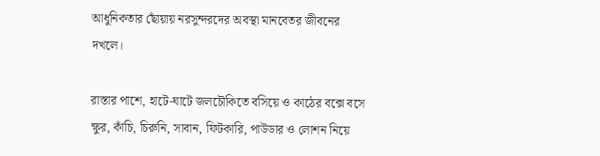আধুনিকতার ছোঁয়ায় নরসুন্দরদের অবস্থা মানবেতর জীবনের দখলে।

রাস্তার পাশে, হাটে-ঘাটে জলচৌকিতে বসিয়ে ও কাঠের বক্সে বসে ক্ষুর, কাঁচি, চিরুনি, সাবান, ফিটকারি, পাউডার ও লোশন নিয়ে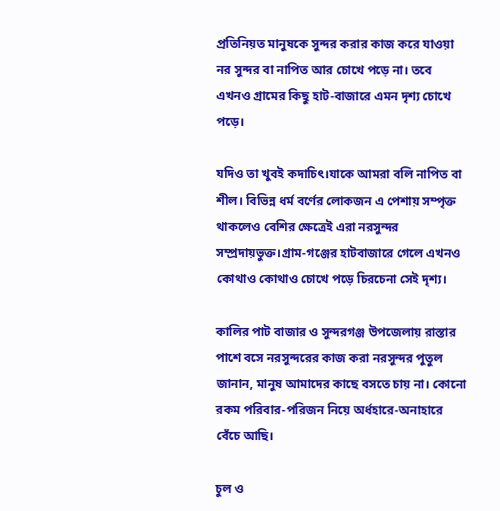প্রতিনিয়ত মানুষকে সুন্দর করার কাজ করে যাওয়া নর সুন্দর বা নাপিত আর চোখে পড়ে না। তবে এখনও গ্রামের কিছু হাট-বাজারে এমন দৃশ্য চোখে পড়ে।

যদিও তা খুবই কদাচিৎ।যাকে আমরা বলি নাপিত বা শীল। বিভিন্ন ধর্ম বর্ণের লোকজন এ পেশায় সম্পৃক্ত থাকলেও বেশির ক্ষেত্রেই এরা নরসুন্দর সম্প্রদায়ভুক্ত।গ্রাম-গঞ্জের হাটবাজারে গেলে এখনও কোথাও কোথাও চোখে পড়ে চিরচেনা সেই দৃশ্য।

কালির পাট বাজার ও সুন্দরগঞ্জ উপজেলায় রাস্তার পাশে বসে নরসুন্দরের কাজ করা নরসুন্দর পুতুল জানান, মানুষ আমাদের কাছে বসতে চায় না। কোনো রকম পরিবার-পরিজন নিয়ে অর্ধহারে-অনাহারে বেঁচে আছি।

চুল ও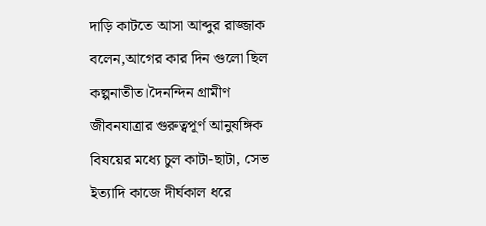দাড়ি কাটতে আসা আব্দুর রাজ্জাক বলেন,আগের কার দিন গুলো ছিল কল্পনাতীত।দৈনন্দিন গ্রামীণ জীবনযাত্রার গুরুত্বপূর্ণ আনুষঙ্গিক বিষয়ের মধ্যে চুল কাটা-ছাটা, সেভ ইত্যাদি কাজে দীর্ঘকাল ধরে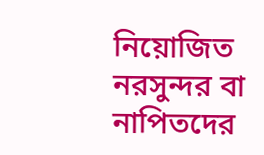নিয়োজিত নরসুন্দর বা নাপিতদের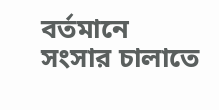বর্তমানে সংসার চালাতে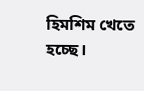হিমশিম খেতে হচ্ছে।